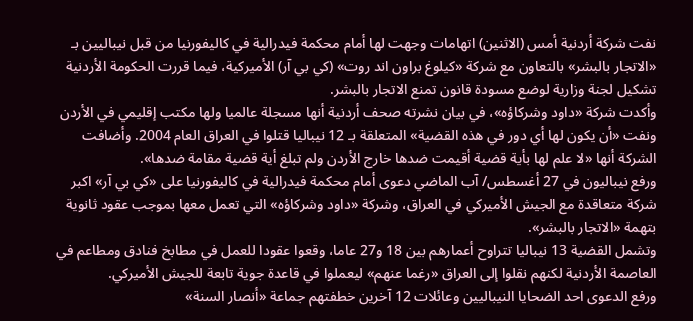نفت شركة أردنية أمس (الاثنين) اتهامات وجهت لها أمام محكمة فيدرالية في كاليفورنيا من قبل نيباليين بـ «الاتجار بالبشر» بالتعاون مع شركة «كيلوغ براون اند روت» (كي بي آر) الأميركية، فيما قررت الحكومة الأردنية تشكيل لجنة وزارية لوضع مسودة قانون تمنع الاتجار بالبشر.
وأكدت شركة «داود وشركاؤه»، في بيان نشرته صحف أردنية أنها مسجلة عالميا ولها مكتب إقليمي في الأردن ونفت «أن يكون لها أي دور في هذه القضية» المتعلقة بـ 12 نيباليا قتلوا في العراق العام 2004. وأضافت الشركة أنها «لا علم لها بأية قضية أقيمت ضدها خارج الأردن ولم تبلغ أية قضية مقامة ضدها».
ورفع نيباليون في 27 أغسطس/ آب الماضي دعوى أمام محكمة فيدرالية في كاليفورنيا على «كي بي آر» اكبر شركة متعاقدة مع الجيش الأميركي في العراق، وشركة «داود وشركاؤه» التي تعمل معها بموجب عقود ثانوية بتهمة «الاتجار بالبشر».
وتشمل القضية 13 نيباليا تتراوح أعمارهم بين 18 و27 عاما، وقعوا عقودا للعمل في مطابخ فنادق ومطاعم في العاصمة الأردنية لكنهم نقلوا إلى العراق «رغما عنهم» ليعملوا في قاعدة جوية تابعة للجيش الأميركي.
ورفع الدعوى احد الضحايا النيباليين وعائلات 12 آخرين خطفتهم جماعة «أنصار السنة»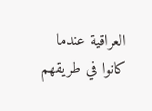العراقية عندما كانوا في طريقهم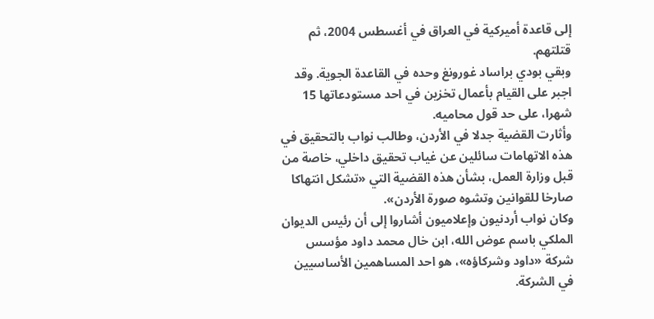إلى قاعدة أميركية في العراق في أغسطس 2004، ثم قتلتهم.
وبقي بودي براساد غورونغ وحده في القاعدة الجوية. وقد اجبر على القيام بأعمال تخزين في احد مستودعاتها 15 شهرا، على حد قول محاميه.
وأثارت القضية جدلا في الأردن، وطالب نواب بالتحقيق في هذه الاتهامات سائلين عن غياب تحقيق داخلي، خاصة من قبل وزارة العمل، بشأن هذه القضية التي «تشكل انتهاكا صارخا للقوانين وتشوه صورة الأردن».
وكان نواب أردنيون وإعلاميون أشاروا إلى أن رئيس الديوان الملكي باسم عوض الله، ابن خال محمد داود مؤسس شركة «داود وشركاؤه»، هو احد المساهمين الأساسيين في الشركة.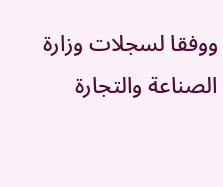ووفقا لسجلات وزارة الصناعة والتجارة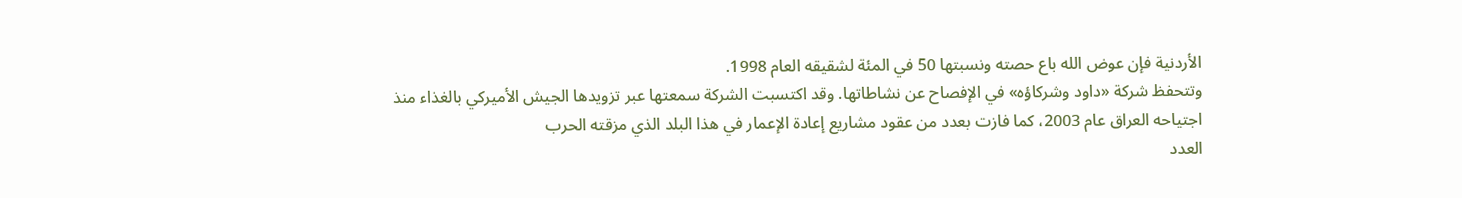الأردنية فإن عوض الله باع حصته ونسبتها 50 في المئة لشقيقه العام 1998.
وتتحفظ شركة «داود وشركاؤه» في الإفصاح عن نشاطاتها. وقد اكتسبت الشركة سمعتها عبر تزويدها الجيش الأميركي بالغذاء منذ اجتياحه العراق عام 2003، كما فازت بعدد من عقود مشاريع إعادة الإعمار في هذا البلد الذي مزقته الحرب
العدد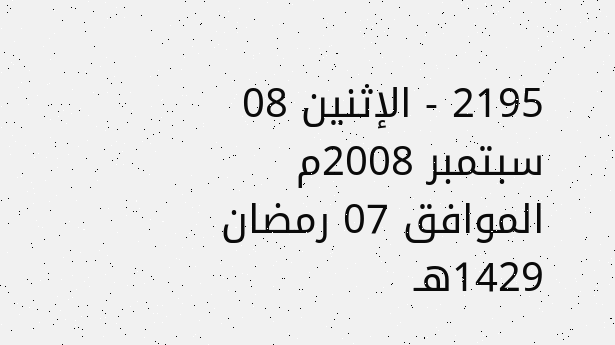2195 - الإثنين 08 سبتمبر 2008م الموافق 07 رمضان 1429هـ